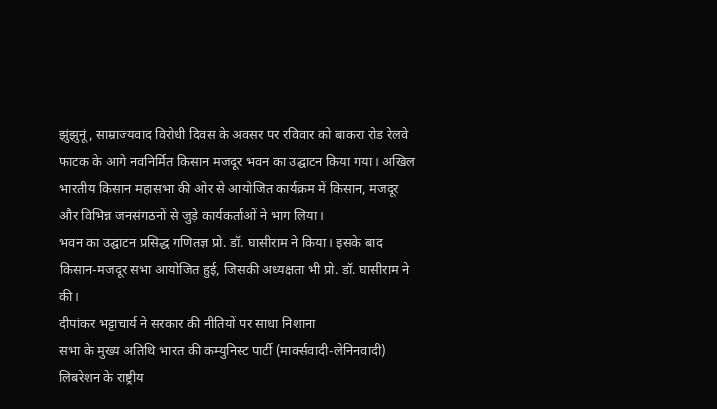झुंझुनूं, साम्राज्यवाद विरोधी दिवस के अवसर पर रविवार को बाकरा रोड रेलवे फाटक के आगे नवनिर्मित किसान मजदूर भवन का उद्घाटन किया गया। अखिल भारतीय किसान महासभा की ओर से आयोजित कार्यक्रम में किसान, मजदूर और विभिन्न जनसंगठनों से जुड़े कार्यकर्ताओं ने भाग लिया।
भवन का उद्घाटन प्रसिद्ध गणितज्ञ प्रो. डॉ. घासीराम ने किया। इसके बाद किसान-मजदूर सभा आयोजित हुई, जिसकी अध्यक्षता भी प्रो. डॉ. घासीराम ने की।
दीपांकर भट्टाचार्य ने सरकार की नीतियों पर साधा निशाना
सभा के मुख्य अतिथि भारत की कम्युनिस्ट पार्टी (मार्क्सवादी-लेनिनवादी) लिबरेशन के राष्ट्रीय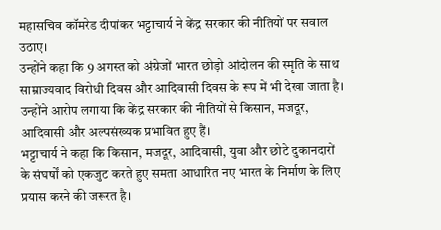महासचिव कॉमरेड दीपांकर भट्टाचार्य ने केंद्र सरकार की नीतियों पर सवाल उठाए।
उन्होंने कहा कि 9 अगस्त को अंग्रेजों भारत छोड़ो आंदोलन की स्मृति के साथ साम्राज्यवाद विरोधी दिवस और आदिवासी दिवस के रूप में भी देखा जाता है। उन्होंने आरोप लगाया कि केंद्र सरकार की नीतियों से किसान, मजदूर, आदिवासी और अल्पसंख्यक प्रभावित हुए हैं।
भट्टाचार्य ने कहा कि किसान, मजदूर, आदिवासी, युवा और छोटे दुकानदारों के संघर्षों को एकजुट करते हुए समता आधारित नए भारत के निर्माण के लिए प्रयास करने की जरूरत है।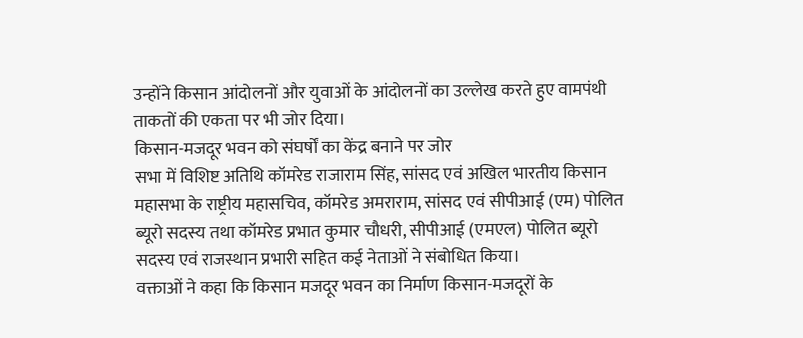उन्होंने किसान आंदोलनों और युवाओं के आंदोलनों का उल्लेख करते हुए वामपंथी ताकतों की एकता पर भी जोर दिया।
किसान-मजदूर भवन को संघर्षों का केंद्र बनाने पर जोर
सभा में विशिष्ट अतिथि कॉमरेड राजाराम सिंह, सांसद एवं अखिल भारतीय किसान महासभा के राष्ट्रीय महासचिव, कॉमरेड अमराराम, सांसद एवं सीपीआई (एम) पोलित ब्यूरो सदस्य तथा कॉमरेड प्रभात कुमार चौधरी, सीपीआई (एमएल) पोलित ब्यूरो सदस्य एवं राजस्थान प्रभारी सहित कई नेताओं ने संबोधित किया।
वक्ताओं ने कहा कि किसान मजदूर भवन का निर्माण किसान-मजदूरों के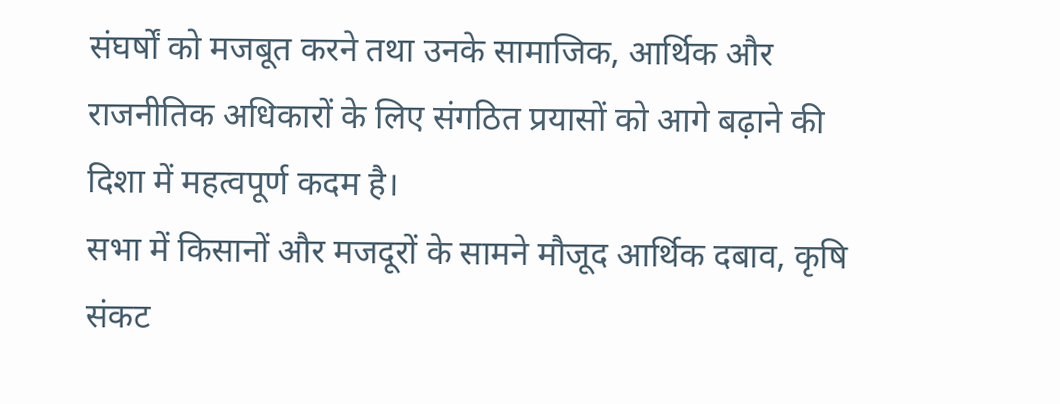संघर्षों को मजबूत करने तथा उनके सामाजिक, आर्थिक और राजनीतिक अधिकारों के लिए संगठित प्रयासों को आगे बढ़ाने की दिशा में महत्वपूर्ण कदम है।
सभा में किसानों और मजदूरों के सामने मौजूद आर्थिक दबाव, कृषि संकट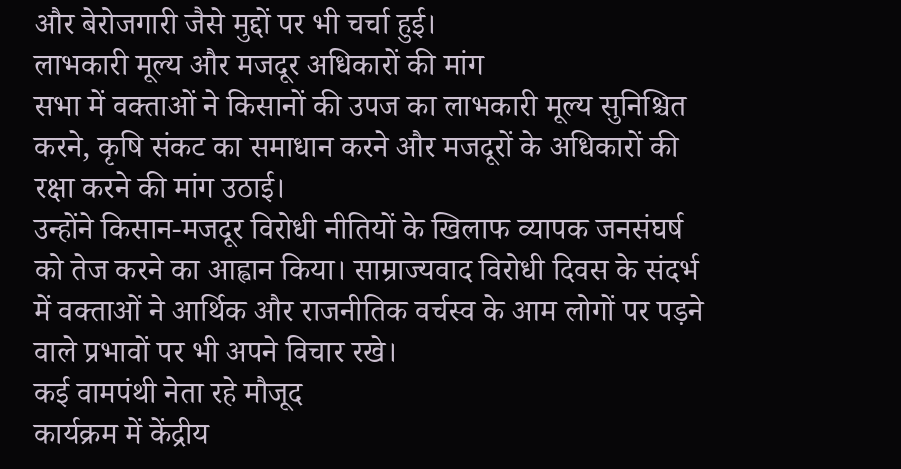और बेरोजगारी जैसे मुद्दों पर भी चर्चा हुई।
लाभकारी मूल्य और मजदूर अधिकारों की मांग
सभा में वक्ताओं ने किसानों की उपज का लाभकारी मूल्य सुनिश्चित करने, कृषि संकट का समाधान करने और मजदूरों के अधिकारों की रक्षा करने की मांग उठाई।
उन्होंने किसान-मजदूर विरोधी नीतियों के खिलाफ व्यापक जनसंघर्ष को तेज करने का आह्वान किया। साम्राज्यवाद विरोधी दिवस के संदर्भ में वक्ताओं ने आर्थिक और राजनीतिक वर्चस्व के आम लोगों पर पड़ने वाले प्रभावों पर भी अपने विचार रखे।
कई वामपंथी नेता रहे मौजूद
कार्यक्रम में केंद्रीय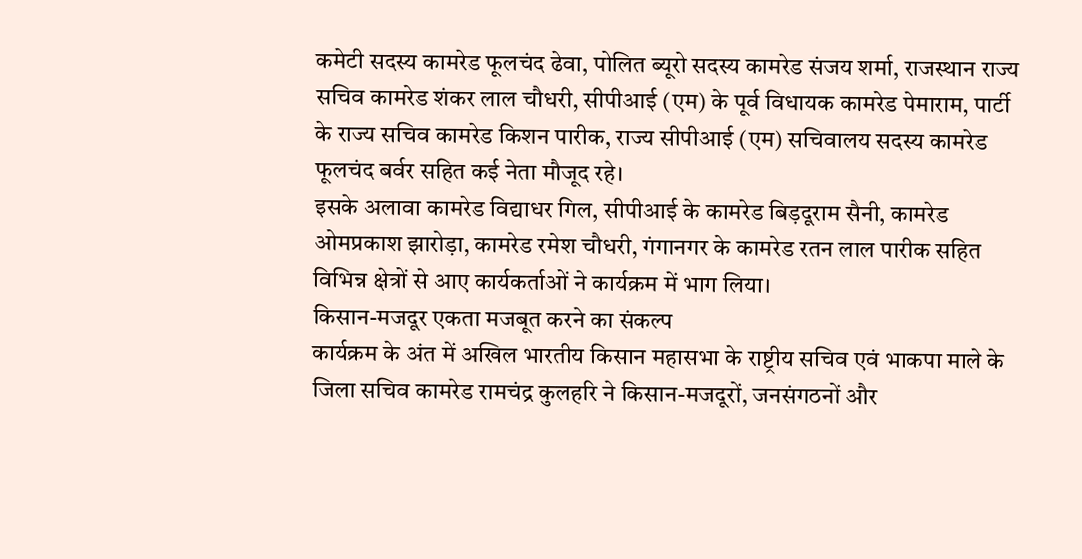कमेटी सदस्य कामरेड फूलचंद ढेवा, पोलित ब्यूरो सदस्य कामरेड संजय शर्मा, राजस्थान राज्य सचिव कामरेड शंकर लाल चौधरी, सीपीआई (एम) के पूर्व विधायक कामरेड पेमाराम, पार्टी के राज्य सचिव कामरेड किशन पारीक, राज्य सीपीआई (एम) सचिवालय सदस्य कामरेड फूलचंद बर्वर सहित कई नेता मौजूद रहे।
इसके अलावा कामरेड विद्याधर गिल, सीपीआई के कामरेड बिड़दूराम सैनी, कामरेड ओमप्रकाश झारोड़ा, कामरेड रमेश चौधरी, गंगानगर के कामरेड रतन लाल पारीक सहित विभिन्न क्षेत्रों से आए कार्यकर्ताओं ने कार्यक्रम में भाग लिया।
किसान-मजदूर एकता मजबूत करने का संकल्प
कार्यक्रम के अंत में अखिल भारतीय किसान महासभा के राष्ट्रीय सचिव एवं भाकपा माले के जिला सचिव कामरेड रामचंद्र कुलहरि ने किसान-मजदूरों, जनसंगठनों और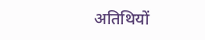अतिथियों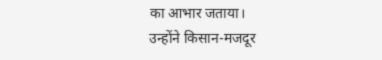का आभार जताया।
उन्होंने किसान-मजदूर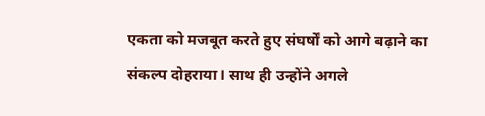एकता को मजबूत करते हुए संघर्षों को आगे बढ़ाने का संकल्प दोहराया। साथ ही उन्होंने अगले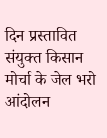दिन प्रस्तावित संयुक्त किसान मोर्चा के जेल भरो आंदोलन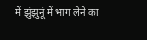में झुंझुनूं में भाग लेने का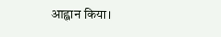आह्वान किया।